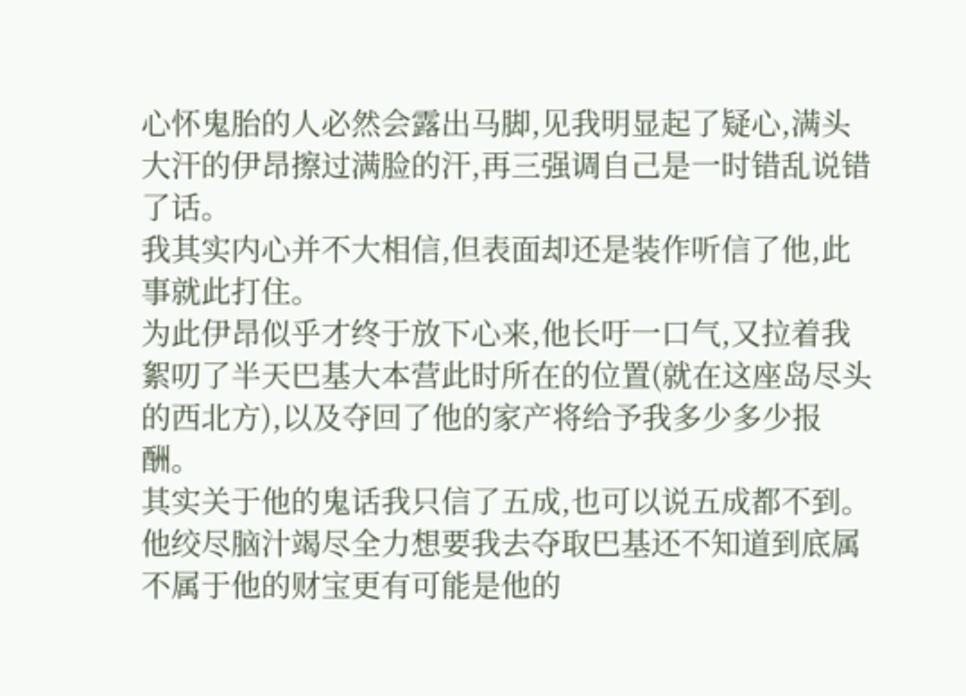心怀鬼胎的人必然会露出马脚,见我明显起了疑心,满头大汗的伊昂擦过满脸的汗,再三强调自己是一时错乱说错了话。
我其实内心并不大相信,但表面却还是装作听信了他,此事就此打住。
为此伊昂似乎才终于放下心来,他长吁一口气,又拉着我絮叨了半天巴基大本营此时所在的位置(就在这座岛尽头的西北方),以及夺回了他的家产将给予我多少多少报酬。
其实关于他的鬼话我只信了五成,也可以说五成都不到。他绞尽脑汁竭尽全力想要我去夺取巴基还不知道到底属不属于他的财宝更有可能是他的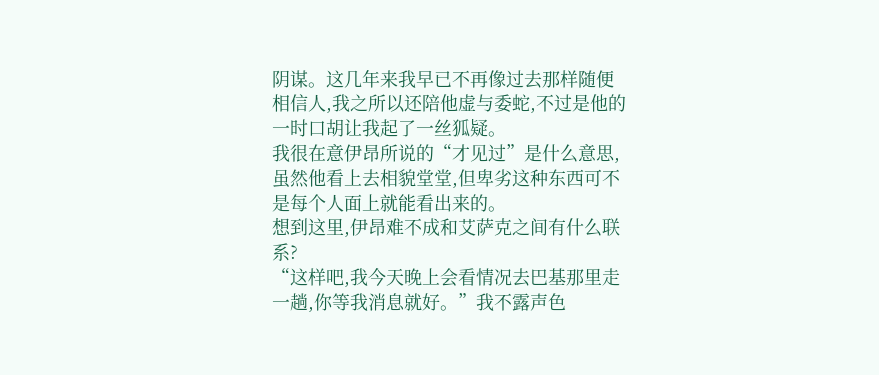阴谋。这几年来我早已不再像过去那样随便相信人,我之所以还陪他虚与委蛇,不过是他的一时口胡让我起了一丝狐疑。
我很在意伊昂所说的“才见过”是什么意思,虽然他看上去相貌堂堂,但卑劣这种东西可不是每个人面上就能看出来的。
想到这里,伊昂难不成和艾萨克之间有什么联系?
“这样吧,我今天晚上会看情况去巴基那里走一趟,你等我消息就好。”我不露声色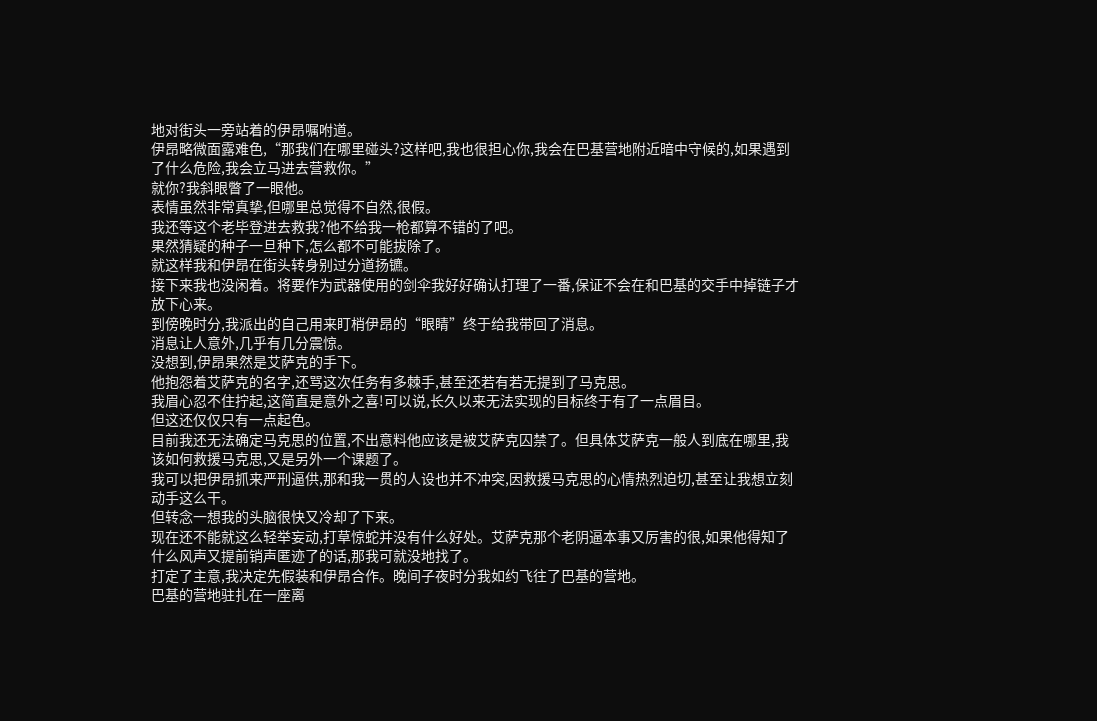地对街头一旁站着的伊昂嘱咐道。
伊昂略微面露难色,“那我们在哪里碰头?这样吧,我也很担心你,我会在巴基营地附近暗中守候的,如果遇到了什么危险,我会立马进去营救你。”
就你?我斜眼瞥了一眼他。
表情虽然非常真挚,但哪里总觉得不自然,很假。
我还等这个老毕登进去救我?他不给我一枪都算不错的了吧。
果然猜疑的种子一旦种下,怎么都不可能拔除了。
就这样我和伊昂在街头转身别过分道扬镳。
接下来我也没闲着。将要作为武器使用的剑伞我好好确认打理了一番,保证不会在和巴基的交手中掉链子才放下心来。
到傍晚时分,我派出的自己用来盯梢伊昂的“眼睛”终于给我带回了消息。
消息让人意外,几乎有几分震惊。
没想到,伊昂果然是艾萨克的手下。
他抱怨着艾萨克的名字,还骂这次任务有多棘手,甚至还若有若无提到了马克思。
我眉心忍不住拧起,这简直是意外之喜!可以说,长久以来无法实现的目标终于有了一点眉目。
但这还仅仅只有一点起色。
目前我还无法确定马克思的位置,不出意料他应该是被艾萨克囚禁了。但具体艾萨克一般人到底在哪里,我该如何救援马克思,又是另外一个课题了。
我可以把伊昂抓来严刑逼供,那和我一贯的人设也并不冲突,因救援马克思的心情热烈迫切,甚至让我想立刻动手这么干。
但转念一想我的头脑很快又冷却了下来。
现在还不能就这么轻举妄动,打草惊蛇并没有什么好处。艾萨克那个老阴逼本事又厉害的很,如果他得知了什么风声又提前销声匿迹了的话,那我可就没地找了。
打定了主意,我决定先假装和伊昂合作。晚间子夜时分我如约飞往了巴基的营地。
巴基的营地驻扎在一座离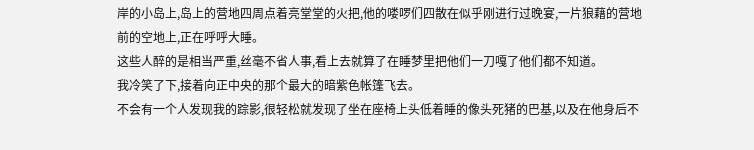岸的小岛上,岛上的营地四周点着亮堂堂的火把,他的喽啰们四散在似乎刚进行过晚宴,一片狼藉的营地前的空地上,正在呼呼大睡。
这些人醉的是相当严重,丝毫不省人事,看上去就算了在睡梦里把他们一刀嘎了他们都不知道。
我冷笑了下,接着向正中央的那个最大的暗紫色帐篷飞去。
不会有一个人发现我的踪影,很轻松就发现了坐在座椅上头低着睡的像头死猪的巴基,以及在他身后不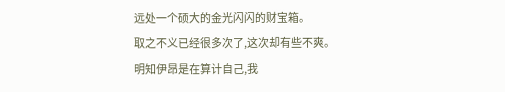远处一个硕大的金光闪闪的财宝箱。
取之不义已经很多次了,这次却有些不爽。
明知伊昂是在算计自己,我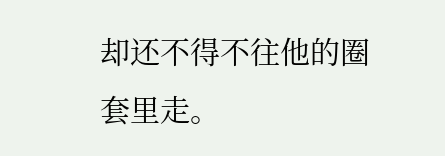却还不得不往他的圈套里走。